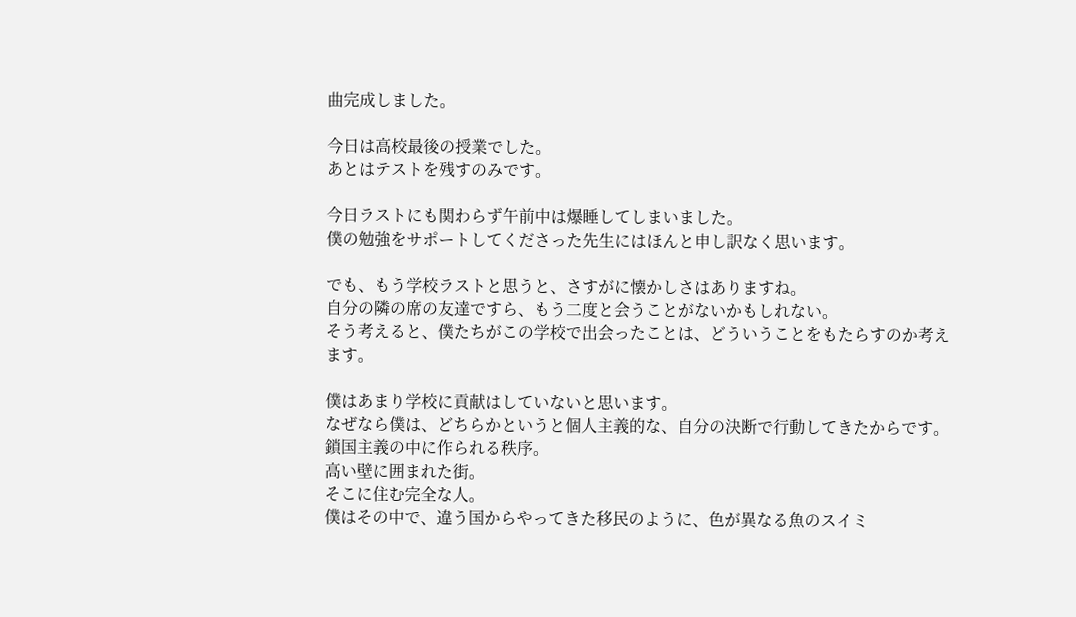曲完成しました。

今日は高校最後の授業でした。
あとはテストを残すのみです。

今日ラストにも関わらず午前中は爆睡してしまいました。
僕の勉強をサポートしてくださった先生にはほんと申し訳なく思います。

でも、もう学校ラストと思うと、さすがに懐かしさはありますね。
自分の隣の席の友達ですら、もう二度と会うことがないかもしれない。
そう考えると、僕たちがこの学校で出会ったことは、どういうことをもたらすのか考えます。

僕はあまり学校に貢献はしていないと思います。
なぜなら僕は、どちらかというと個人主義的な、自分の決断で行動してきたからです。
鎖国主義の中に作られる秩序。
高い壁に囲まれた街。
そこに住む完全な人。
僕はその中で、違う国からやってきた移民のように、色が異なる魚のスイミ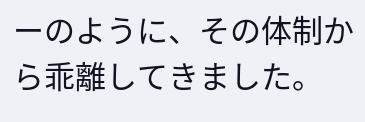ーのように、その体制から乖離してきました。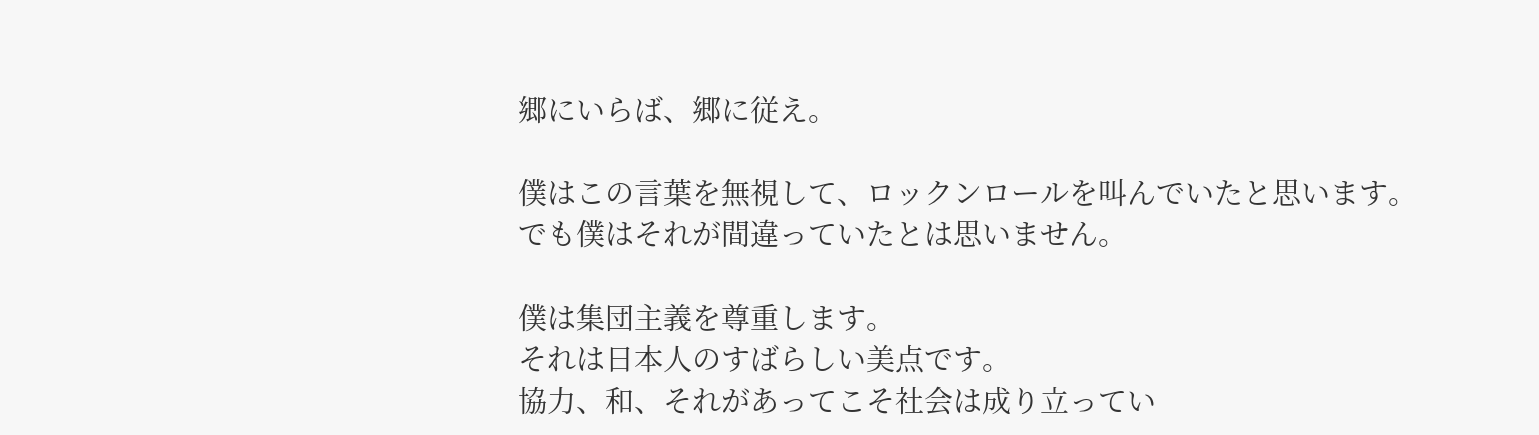郷にいらば、郷に従え。

僕はこの言葉を無視して、ロックンロールを叫んでいたと思います。
でも僕はそれが間違っていたとは思いません。

僕は集団主義を尊重します。
それは日本人のすばらしい美点です。
協力、和、それがあってこそ社会は成り立ってい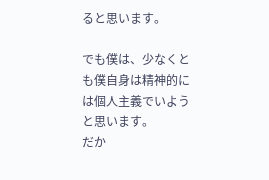ると思います。

でも僕は、少なくとも僕自身は精神的には個人主義でいようと思います。
だか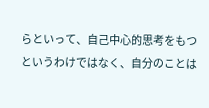らといって、自己中心的思考をもつというわけではなく、自分のことは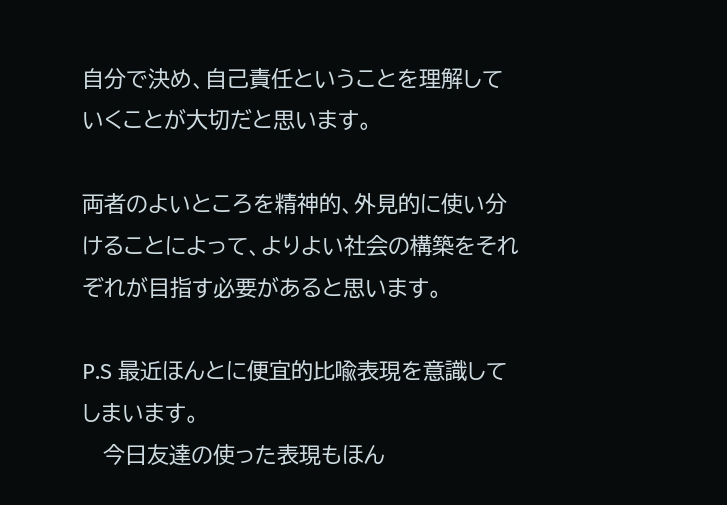自分で決め、自己責任ということを理解していくことが大切だと思います。

両者のよいところを精神的、外見的に使い分けることによって、よりよい社会の構築をそれぞれが目指す必要があると思います。

P.S 最近ほんとに便宜的比喩表現を意識してしまいます。
   今日友達の使った表現もほん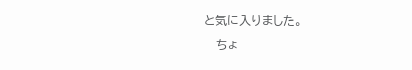と気に入りました。
   ちょ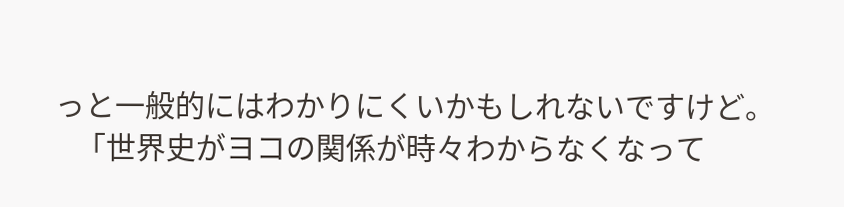っと一般的にはわかりにくいかもしれないですけど。
   「世界史がヨコの関係が時々わからなくなって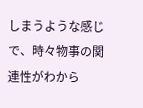しまうような感じで、時々物事の関連性がわから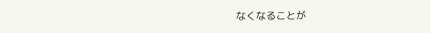なくなることが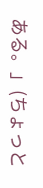ある。」(ちょっと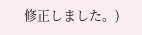修正しました。)